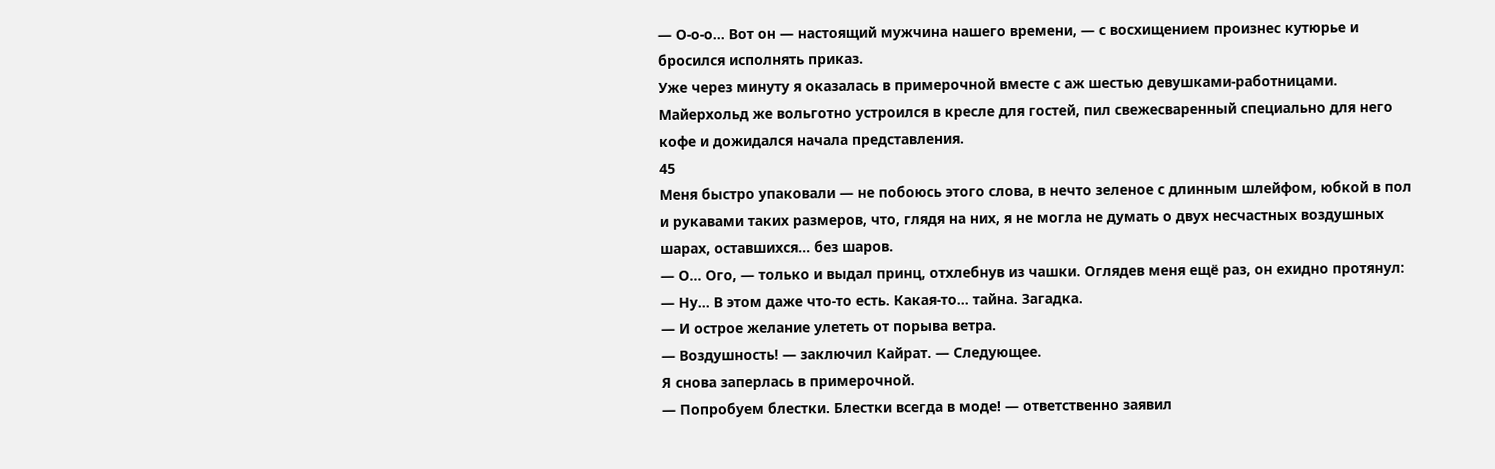— О-о-о… Вот он — настоящий мужчина нашего времени, — с восхищением произнес кутюрье и бросился исполнять приказ.
Уже через минуту я оказалась в примерочной вместе с аж шестью девушками-работницами. Майерхольд же вольготно устроился в кресле для гостей, пил свежесваренный специально для него кофе и дожидался начала представления.
45
Меня быстро упаковали — не побоюсь этого слова, в нечто зеленое с длинным шлейфом, юбкой в пол и рукавами таких размеров, что, глядя на них, я не могла не думать о двух несчастных воздушных шарах, оставшихся… без шаров.
— О… Ого, — только и выдал принц, отхлебнув из чашки. Оглядев меня ещё раз, он ехидно протянул: — Ну… В этом даже что-то есть. Какая-то… тайна. Загадка.
— И острое желание улететь от порыва ветра.
— Воздушность! — заключил Кайрат. — Следующее.
Я снова заперлась в примерочной.
— Попробуем блестки. Блестки всегда в моде! — ответственно заявил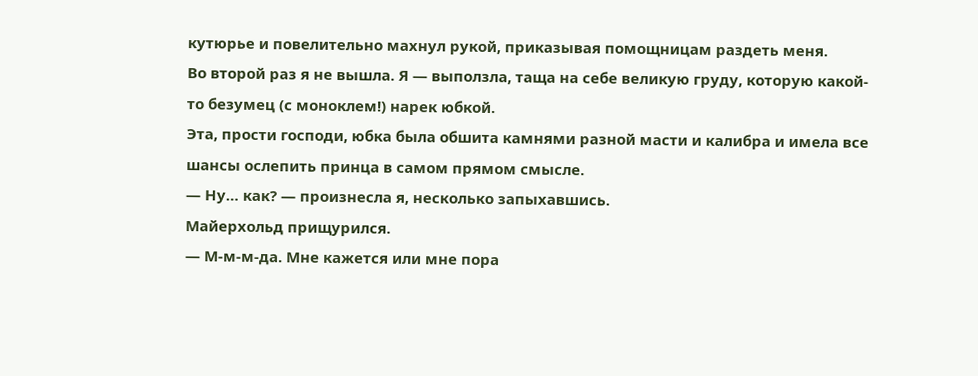кутюрье и повелительно махнул рукой, приказывая помощницам раздеть меня.
Во второй раз я не вышла. Я — выползла, таща на себе великую груду, которую какой-то безумец (с моноклем!) нарек юбкой.
Эта, прости господи, юбка была обшита камнями разной масти и калибра и имела все шансы ослепить принца в самом прямом смысле.
— Ну… как? — произнесла я, несколько запыхавшись.
Майерхольд прищурился.
— М-м-м-да. Мне кажется или мне пора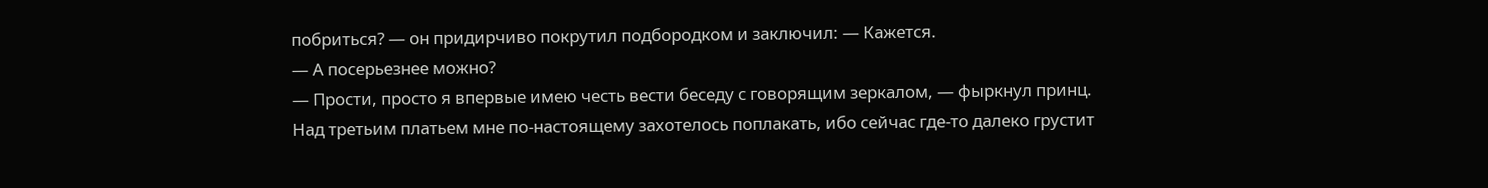побриться? — он придирчиво покрутил подбородком и заключил: — Кажется.
— А посерьезнее можно?
— Прости, просто я впервые имею честь вести беседу с говорящим зеркалом, — фыркнул принц.
Над третьим платьем мне по-настоящему захотелось поплакать, ибо сейчас где-то далеко грустит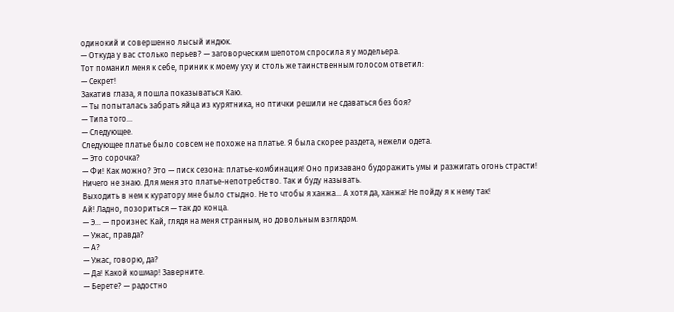одинокий и совершенно лысый индюк.
— Откуда у вас столько перьев? — заговорческим шепотом спросила я у модельера.
Тот поманил меня к себе, приник к моему уху и столь же таинственным голосом ответил:
— Секрет!
Закатив глаза, я пошла показываться Каю.
— Ты попыталась забрать яйца из курятника, но птички решили не сдаваться без боя?
— Типа того…
— Следующее.
Следующее платье было совсем не похоже на платье. Я была скорее раздета, нежели одета.
— Это сорочка?
— Фи! Как можно? Это — писк сезона: платье-комбинация! Оно призавано будоражить умы и разжигать огонь страсти!
Ничего не знаю. Для меня это платье-непотребство. Так и буду называть.
Выходить в нем к куратору мне было стыдно. Не то чтобы я ханжа… А хотя да, ханжа! Не пойду я к нему так!
Ай! Ладно, позориться — так до конца.
— Э… — произнес Кай, глядя на меня странным, но довольным взглядом.
— Ужас, правда?
— А?
— Ужас, говорю, да?
— Да! Какой кошмар! Заверните.
— Берете? — радостно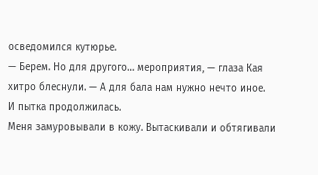осведомился кутюрье.
— Берем. Но для другого… мероприятия, — глаза Кая хитро блеснули. — А для бала нам нужно нечто иное.
И пытка продолжилась.
Меня замуровывали в кожу. Вытаскивали и обтягивали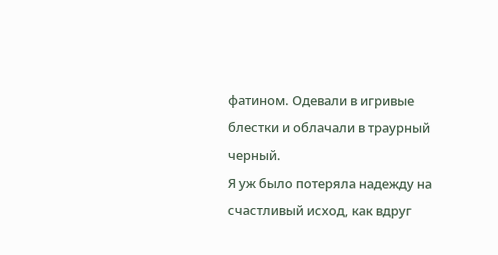фатином. Одевали в игривые блестки и облачали в траурный черный.
Я уж было потеряла надежду на счастливый исход, как вдруг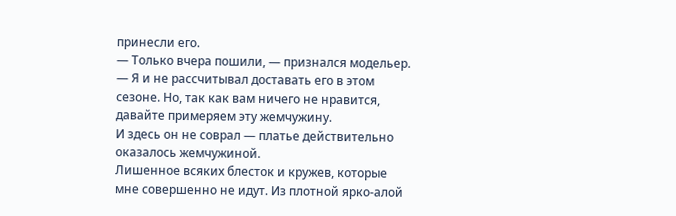принесли его.
— Только вчера пошили, — признался модельер. — Я и не рассчитывал доставать его в этом сезоне. Но, так как вам ничего не нравится, давайте примеряем эту жемчужину.
И здесь он не соврал — платье действительно оказалось жемчужиной.
Лишенное всяких блесток и кружев, которые мне совершенно не идут. Из плотной ярко-алой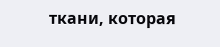ткани, которая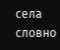села словно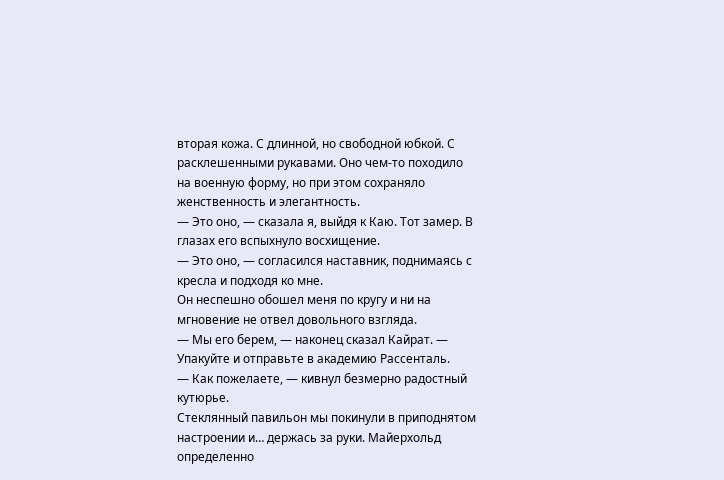вторая кожа. С длинной, но свободной юбкой. С расклешенными рукавами. Оно чем-то походило на военную форму, но при этом сохраняло женственность и элегантность.
— Это оно, — сказала я, выйдя к Каю. Тот замер. В глазах его вспыхнуло восхищение.
— Это оно, — согласился наставник, поднимаясь с кресла и подходя ко мне.
Он неспешно обошел меня по кругу и ни на мгновение не отвел довольного взгляда.
— Мы его берем, — наконец сказал Кайрат. — Упакуйте и отправьте в академию Рассенталь.
— Как пожелаете, — кивнул безмерно радостный кутюрье.
Стеклянный павильон мы покинули в приподнятом настроении и… держась за руки. Майерхольд определенно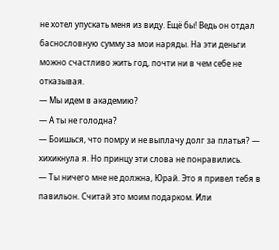не хотел упускать меня из виду. Ещё бы! Ведь он отдал баснословную сумму за мои наряды. На эти деньги можно счастливо жить год, почти ни в чем себе не отказывая.
— Мы идем в академию?
— А ты не голодна?
— Боишься, что помру и не выплачу долг за платья? — хихикнула я. Но принцу эти слова не понравились.
— Ты ничего мне не должна, Юрай. Это я привел тебя в павильон. Считай это моим подарком. Или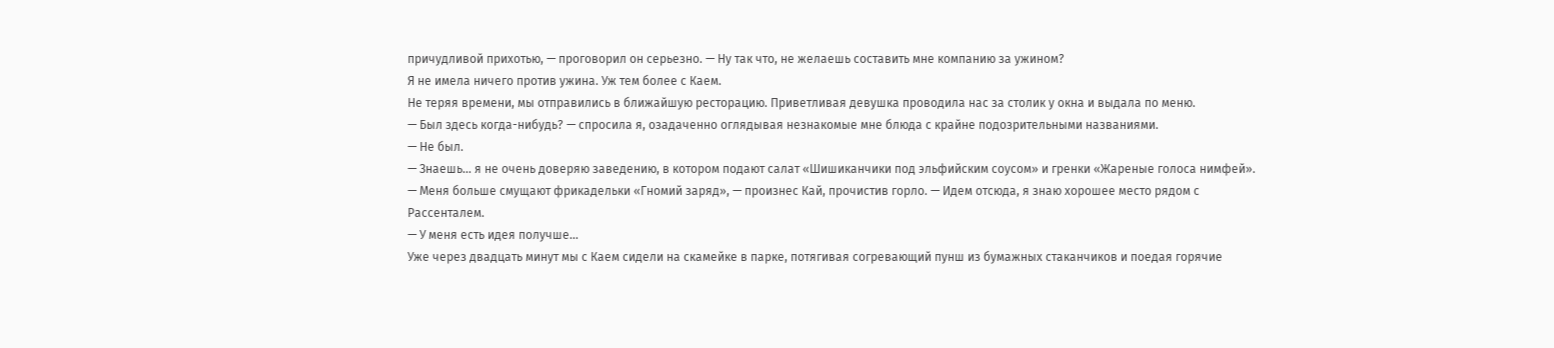причудливой прихотью, — проговорил он серьезно. — Ну так что, не желаешь составить мне компанию за ужином?
Я не имела ничего против ужина. Уж тем более с Каем.
Не теряя времени, мы отправились в ближайшую ресторацию. Приветливая девушка проводила нас за столик у окна и выдала по меню.
— Был здесь когда-нибудь? — спросила я, озадаченно оглядывая незнакомые мне блюда с крайне подозрительными названиями.
— Не был.
— Знаешь… я не очень доверяю заведению, в котором подают салат «Шишиканчики под эльфийским соусом» и гренки «Жареные голоса нимфей».
— Меня больше смущают фрикадельки «Гномий заряд», — произнес Кай, прочистив горло. — Идем отсюда, я знаю хорошее место рядом с Рассенталем.
— У меня есть идея получше…
Уже через двадцать минут мы с Каем сидели на скамейке в парке, потягивая согревающий пунш из бумажных стаканчиков и поедая горячие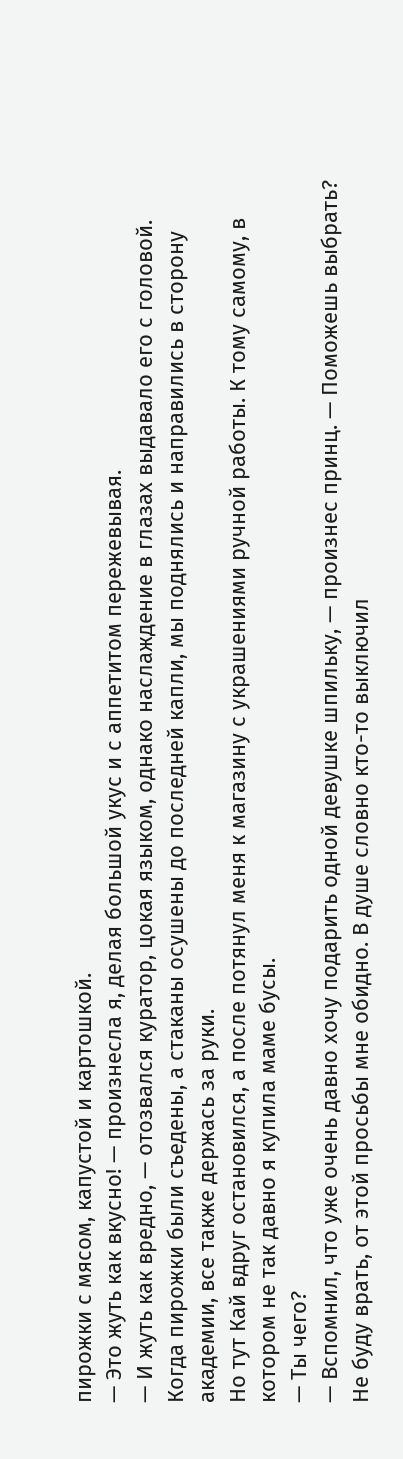пирожки с мясом, капустой и картошкой.
— Это жуть как вкусно! — произнесла я, делая большой укус и с аппетитом пережевывая.
— И жуть как вредно, — отозвался куратор, цокая языком, однако наслаждение в глазах выдавало его с головой.
Когда пирожки были съедены, а стаканы осушены до последней капли, мы поднялись и направились в сторону академии, все также держась за руки.
Но тут Кай вдруг остановился, а после потянул меня к магазину с украшениями ручной работы. К тому самому, в котором не так давно я купила маме бусы.
— Ты чего?
— Вспомнил, что уже очень давно хочу подарить одной девушке шпильку, — произнес принц. — Поможешь выбрать?
Не буду врать, от этой просьбы мне обидно. В душе словно кто-то выключил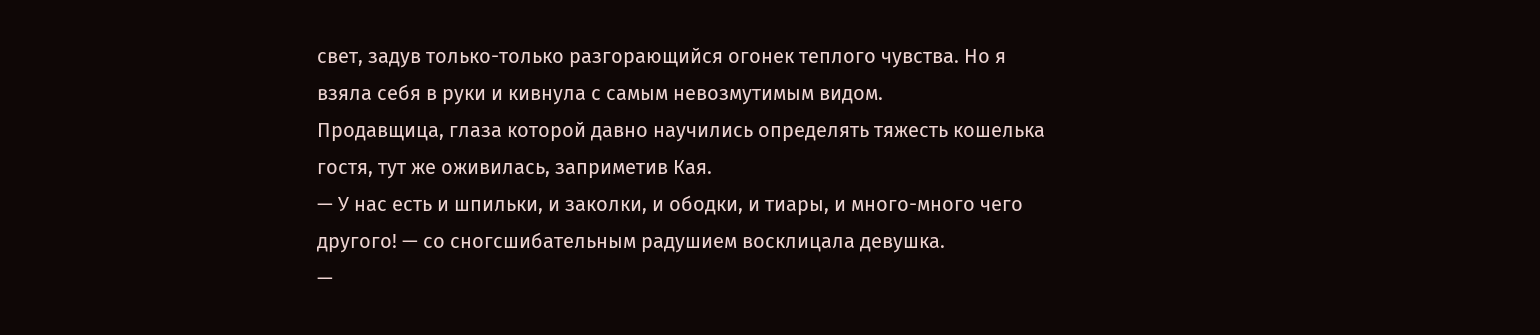свет, задув только-только разгорающийся огонек теплого чувства. Но я взяла себя в руки и кивнула с самым невозмутимым видом.
Продавщица, глаза которой давно научились определять тяжесть кошелька гостя, тут же оживилась, заприметив Кая.
— У нас есть и шпильки, и заколки, и ободки, и тиары, и много-много чего другого! — со сногсшибательным радушием восклицала девушка.
—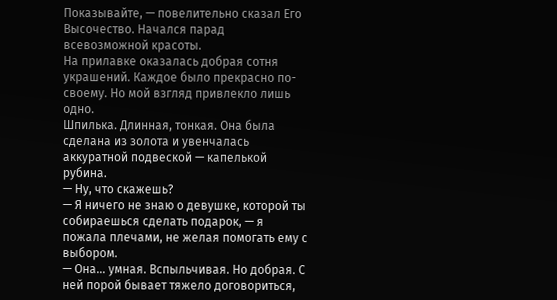Показывайте, — повелительно сказал Его Высочество. Начался парад всевозможной красоты.
На прилавке оказалась добрая сотня украшений. Каждое было прекрасно по-своему. Но мой взгляд привлекло лишь одно.
Шпилька. Длинная, тонкая. Она была сделана из золота и увенчалась аккуратной подвеской — капелькой рубина.
— Ну, что скажешь?
— Я ничего не знаю о девушке, которой ты собираешься сделать подарок, — я пожала плечами, не желая помогать ему с выбором.
— Она… умная. Вспыльчивая. Но добрая. С ней порой бывает тяжело договориться,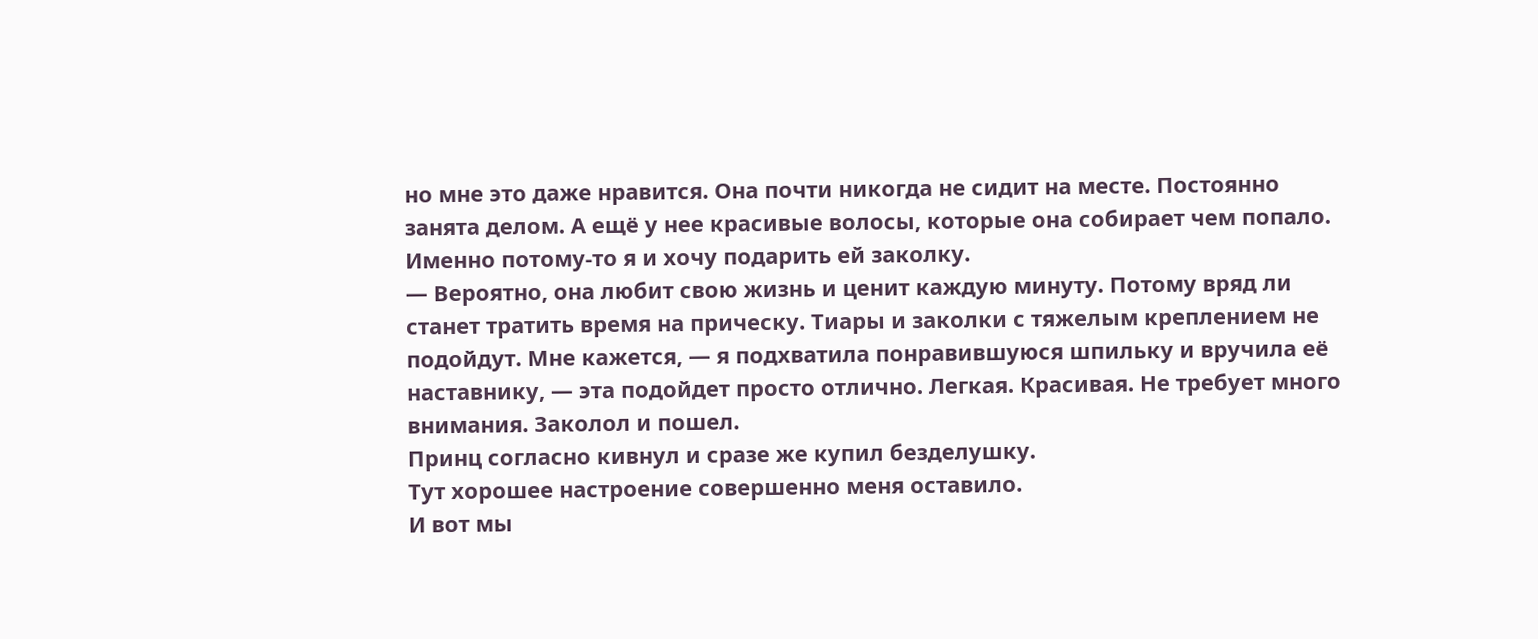но мне это даже нравится. Она почти никогда не сидит на месте. Постоянно занята делом. А ещё у нее красивые волосы, которые она собирает чем попало. Именно потому-то я и хочу подарить ей заколку.
— Вероятно, она любит свою жизнь и ценит каждую минуту. Потому вряд ли станет тратить время на прическу. Тиары и заколки с тяжелым креплением не подойдут. Мне кажется, — я подхватила понравившуюся шпильку и вручила её наставнику, — эта подойдет просто отлично. Легкая. Красивая. Не требует много внимания. Заколол и пошел.
Принц согласно кивнул и сразе же купил безделушку.
Тут хорошее настроение совершенно меня оставило.
И вот мы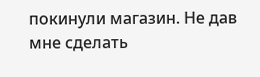покинули магазин. Не дав мне сделать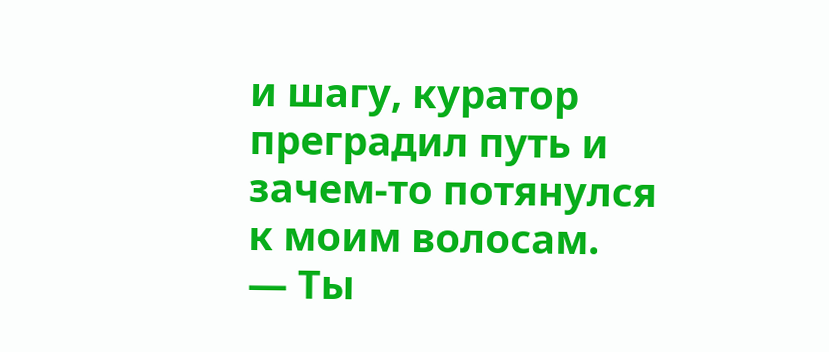и шагу, куратор преградил путь и зачем-то потянулся к моим волосам.
— Ты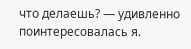что делаешь? — удивленно поинтересовалась я.